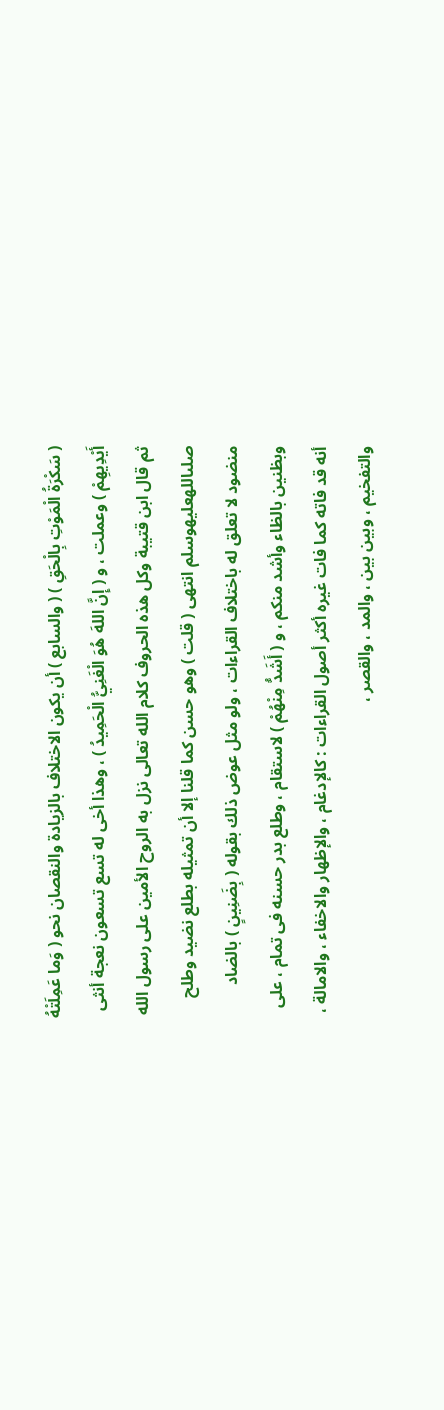( سَكْرَةُ الْمَوْتِ بِالْحَقِ ) ( والسابع ) أن يكون الاختلاف بالزيادة والنقصان نحو ( وَما عَمِلَتْهُ أَيْدِيهِمْ ) وعملت ، و ( إِنَّ اللهَ هُوَ الْغَنِيُّ الْحَمِيدُ ) ، وهذا أخى له تسع تسعون نعجة أنثى ثم قال ابن قتيبة وكل هذه الحروف كلام الله تعالى نزل به الروح الأمين على رسول الله صلىاللهعليهوسلم انتهى ( قلت ) وهو حسن كما قلنا إلا أن تمثيله بطلع نضيد وطلح منضود لا تعلق له باختلاف القراءات ، ولو مثل عوض ذلك بقوله ( بِضَنِينٍ ) بالضاد وبظنين بالظاء وأشد منكم ، و ( أَشَدُّ مِنْهُمْ ) لاستقام ، وطلع بدر حسنه فى تمام ، على أنه قد فاته كما فات غيره أكثر أصول القراءات : كالإدغام ، والإظهار والاخفاء ، والامالة ، والتفخيم ، وبين بين ، والمد ، والقصر ،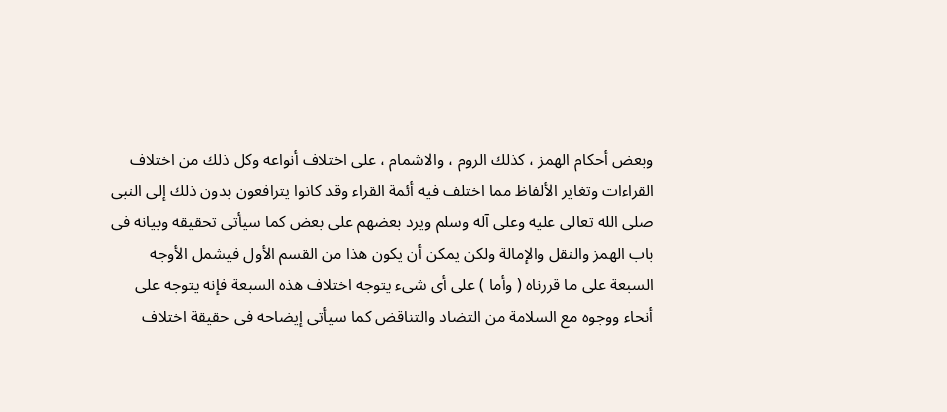وبعض أحكام الهمز ، كذلك الروم ، والاشمام ، على اختلاف أنواعه وكل ذلك من اختلاف القراءات وتغاير الألفاظ مما اختلف فيه أئمة القراء وقد كانوا يترافعون بدون ذلك إلى النبى صلى الله تعالى عليه وعلى آله وسلم ويرد بعضهم على بعض كما سيأتى تحقيقه وبيانه فى باب الهمز والنقل والإمالة ولكن يمكن أن يكون هذا من القسم الأول فيشمل الأوجه السبعة على ما قررناه ( وأما ) على أى شىء يتوجه اختلاف هذه السبعة فإنه يتوجه على أنحاء ووجوه مع السلامة من التضاد والتناقض كما سيأتى إيضاحه فى حقيقة اختلاف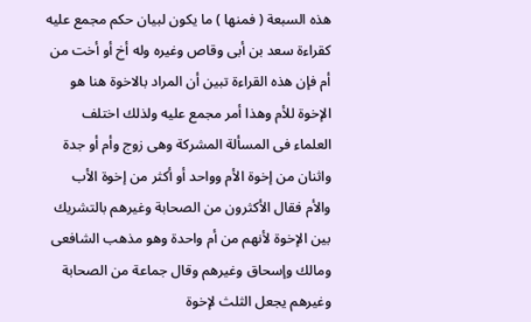هذه السبعة ( فمنها ) ما يكون لبيان حكم مجمع عليه كقراءة سعد بن أبى وقاص وغيره وله أخ أو أخت من أم فإن هذه القراءة تبين أن المراد بالاخوة هنا هو الإخوة للأم وهذا أمر مجمع عليه ولذلك اختلف العلماء فى المسألة المشركة وهى زوج وأم أو جدة واثنان من إخوة الأم وواحد أو أكثر من إخوة الأب والأم فقال الأكثرون من الصحابة وغيرهم بالتشريك بين الإخوة لأنهم من أم واحدة وهو مذهب الشافعى ومالك وإسحاق وغيرهم وقال جماعة من الصحابة وغيرهم يجعل الثلث لإخوة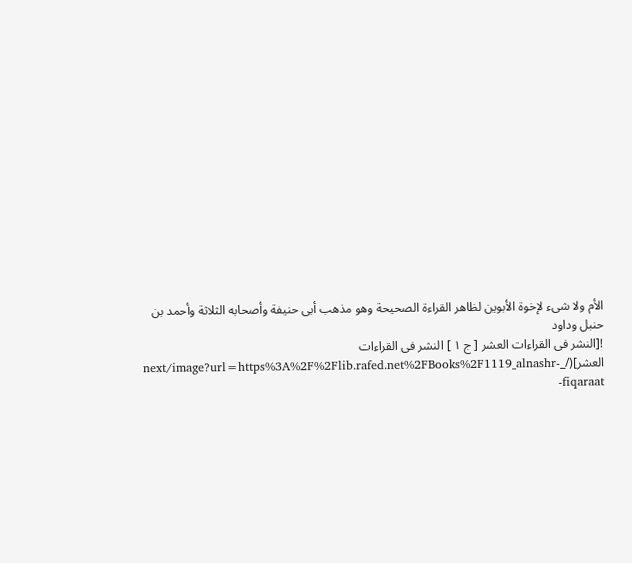الأم ولا شىء لإخوة الأبوين لظاهر القراءة الصحيحة وهو مذهب أبى حنيفة وأصحابه الثلاثة وأحمد بن حنبل وداود
![النشر فى القراءات العشر [ ج ١ ] النشر فى القراءات العشر](/_next/image?url=https%3A%2F%2Flib.rafed.net%2FBooks%2F1119_alnashr-fiqaraat-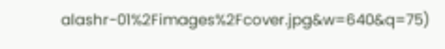alashr-01%2Fimages%2Fcover.jpg&w=640&q=75)